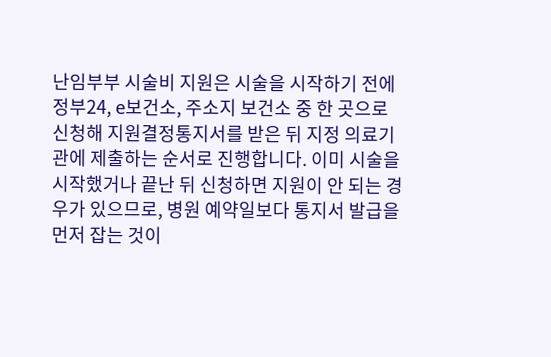난임부부 시술비 지원은 시술을 시작하기 전에 정부24, e보건소, 주소지 보건소 중 한 곳으로 신청해 지원결정통지서를 받은 뒤 지정 의료기관에 제출하는 순서로 진행합니다. 이미 시술을 시작했거나 끝난 뒤 신청하면 지원이 안 되는 경우가 있으므로, 병원 예약일보다 통지서 발급을 먼저 잡는 것이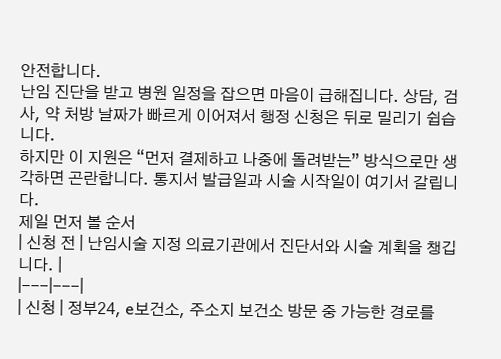안전합니다.
난임 진단을 받고 병원 일정을 잡으면 마음이 급해집니다. 상담, 검사, 약 처방 날짜가 빠르게 이어져서 행정 신청은 뒤로 밀리기 쉽습니다.
하지만 이 지원은 “먼저 결제하고 나중에 돌려받는” 방식으로만 생각하면 곤란합니다. 통지서 발급일과 시술 시작일이 여기서 갈립니다.
제일 먼저 볼 순서
| 신청 전 | 난임시술 지정 의료기관에서 진단서와 시술 계획을 챙깁니다. |
|---|---|
| 신청 | 정부24, e보건소, 주소지 보건소 방문 중 가능한 경로를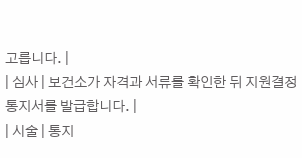고릅니다. |
| 심사 | 보건소가 자격과 서류를 확인한 뒤 지원결정통지서를 발급합니다. |
| 시술 | 통지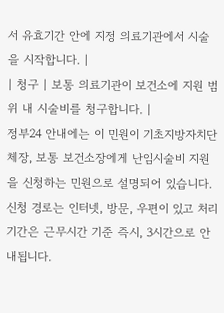서 유효기간 안에 지정 의료기관에서 시술을 시작합니다. |
| 청구 | 보통 의료기관이 보건소에 지원 범위 내 시술비를 청구합니다. |
정부24 안내에는 이 민원이 기초지방자치단체장, 보통 보건소장에게 난임시술비 지원을 신청하는 민원으로 설명되어 있습니다. 신청 경로는 인터넷, 방문, 우편이 있고 처리기간은 근무시간 기준 즉시, 3시간으로 안내됩니다.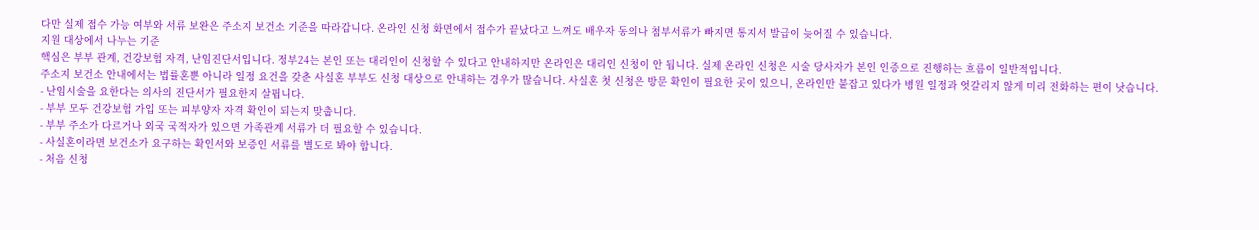다만 실제 접수 가능 여부와 서류 보완은 주소지 보건소 기준을 따라갑니다. 온라인 신청 화면에서 접수가 끝났다고 느껴도 배우자 동의나 첨부서류가 빠지면 통지서 발급이 늦어질 수 있습니다.
지원 대상에서 나누는 기준
핵심은 부부 관계, 건강보험 자격, 난임진단서입니다. 정부24는 본인 또는 대리인이 신청할 수 있다고 안내하지만 온라인은 대리인 신청이 안 됩니다. 실제 온라인 신청은 시술 당사자가 본인 인증으로 진행하는 흐름이 일반적입니다.
주소지 보건소 안내에서는 법률혼뿐 아니라 일정 요건을 갖춘 사실혼 부부도 신청 대상으로 안내하는 경우가 많습니다. 사실혼 첫 신청은 방문 확인이 필요한 곳이 있으니, 온라인만 붙잡고 있다가 병원 일정과 엇갈리지 않게 미리 전화하는 편이 낫습니다.
- 난임시술을 요한다는 의사의 진단서가 필요한지 살핍니다.
- 부부 모두 건강보험 가입 또는 피부양자 자격 확인이 되는지 맞춥니다.
- 부부 주소가 다르거나 외국 국적자가 있으면 가족관계 서류가 더 필요할 수 있습니다.
- 사실혼이라면 보건소가 요구하는 확인서와 보증인 서류를 별도로 봐야 합니다.
- 처음 신청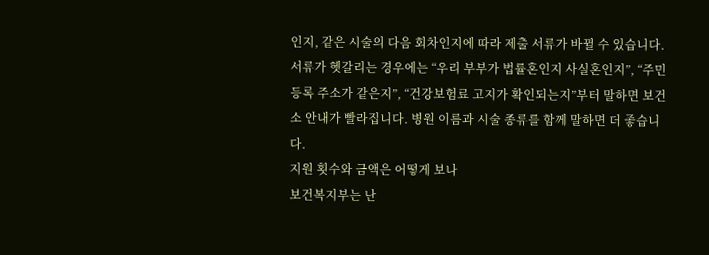인지, 같은 시술의 다음 회차인지에 따라 제출 서류가 바뀔 수 있습니다.
서류가 헷갈리는 경우에는 “우리 부부가 법률혼인지 사실혼인지”, “주민등록 주소가 같은지”, “건강보험료 고지가 확인되는지”부터 말하면 보건소 안내가 빨라집니다. 병원 이름과 시술 종류를 함께 말하면 더 좋습니다.
지원 횟수와 금액은 어떻게 보나
보건복지부는 난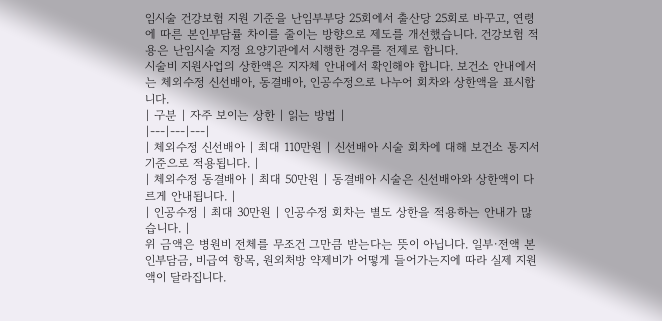임시술 건강보험 지원 기준을 난임부부당 25회에서 출산당 25회로 바꾸고, 연령에 따른 본인부담률 차이를 줄이는 방향으로 제도를 개선했습니다. 건강보험 적용은 난임시술 지정 요양기관에서 시행한 경우를 전제로 합니다.
시술비 지원사업의 상한액은 지자체 안내에서 확인해야 합니다. 보건소 안내에서는 체외수정 신선배아, 동결배아, 인공수정으로 나누어 회차와 상한액을 표시합니다.
| 구분 | 자주 보이는 상한 | 읽는 방법 |
|---|---|---|
| 체외수정 신선배아 | 최대 110만원 | 신선배아 시술 회차에 대해 보건소 통지서 기준으로 적용됩니다. |
| 체외수정 동결배아 | 최대 50만원 | 동결배아 시술은 신선배아와 상한액이 다르게 안내됩니다. |
| 인공수정 | 최대 30만원 | 인공수정 회차는 별도 상한을 적용하는 안내가 많습니다. |
위 금액은 병원비 전체를 무조건 그만큼 받는다는 뜻이 아닙니다. 일부·전액 본인부담금, 비급여 항목, 원외처방 약제비가 어떻게 들어가는지에 따라 실제 지원액이 달라집니다.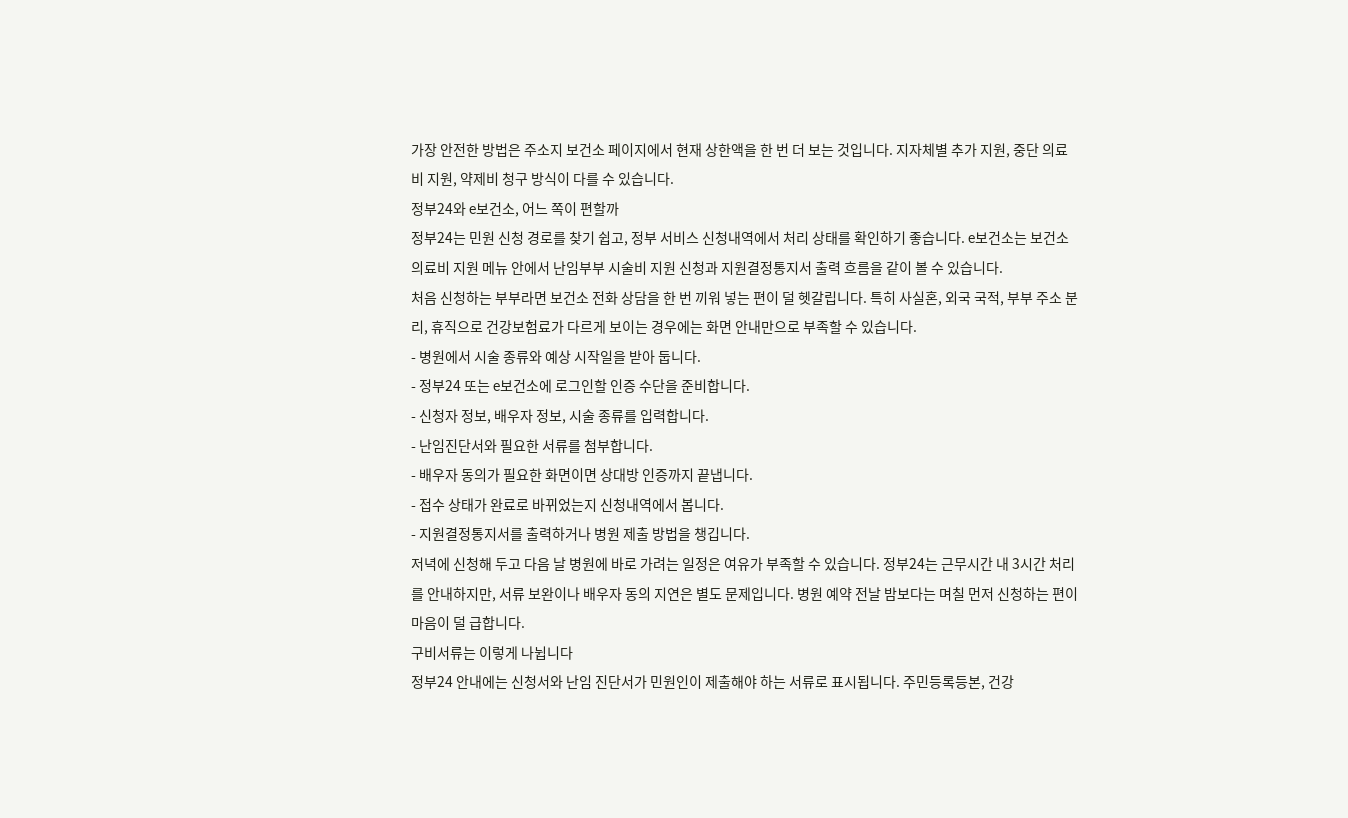가장 안전한 방법은 주소지 보건소 페이지에서 현재 상한액을 한 번 더 보는 것입니다. 지자체별 추가 지원, 중단 의료비 지원, 약제비 청구 방식이 다를 수 있습니다.
정부24와 e보건소, 어느 쪽이 편할까
정부24는 민원 신청 경로를 찾기 쉽고, 정부 서비스 신청내역에서 처리 상태를 확인하기 좋습니다. e보건소는 보건소 의료비 지원 메뉴 안에서 난임부부 시술비 지원 신청과 지원결정통지서 출력 흐름을 같이 볼 수 있습니다.
처음 신청하는 부부라면 보건소 전화 상담을 한 번 끼워 넣는 편이 덜 헷갈립니다. 특히 사실혼, 외국 국적, 부부 주소 분리, 휴직으로 건강보험료가 다르게 보이는 경우에는 화면 안내만으로 부족할 수 있습니다.
- 병원에서 시술 종류와 예상 시작일을 받아 둡니다.
- 정부24 또는 e보건소에 로그인할 인증 수단을 준비합니다.
- 신청자 정보, 배우자 정보, 시술 종류를 입력합니다.
- 난임진단서와 필요한 서류를 첨부합니다.
- 배우자 동의가 필요한 화면이면 상대방 인증까지 끝냅니다.
- 접수 상태가 완료로 바뀌었는지 신청내역에서 봅니다.
- 지원결정통지서를 출력하거나 병원 제출 방법을 챙깁니다.
저녁에 신청해 두고 다음 날 병원에 바로 가려는 일정은 여유가 부족할 수 있습니다. 정부24는 근무시간 내 3시간 처리를 안내하지만, 서류 보완이나 배우자 동의 지연은 별도 문제입니다. 병원 예약 전날 밤보다는 며칠 먼저 신청하는 편이 마음이 덜 급합니다.
구비서류는 이렇게 나뉩니다
정부24 안내에는 신청서와 난임 진단서가 민원인이 제출해야 하는 서류로 표시됩니다. 주민등록등본, 건강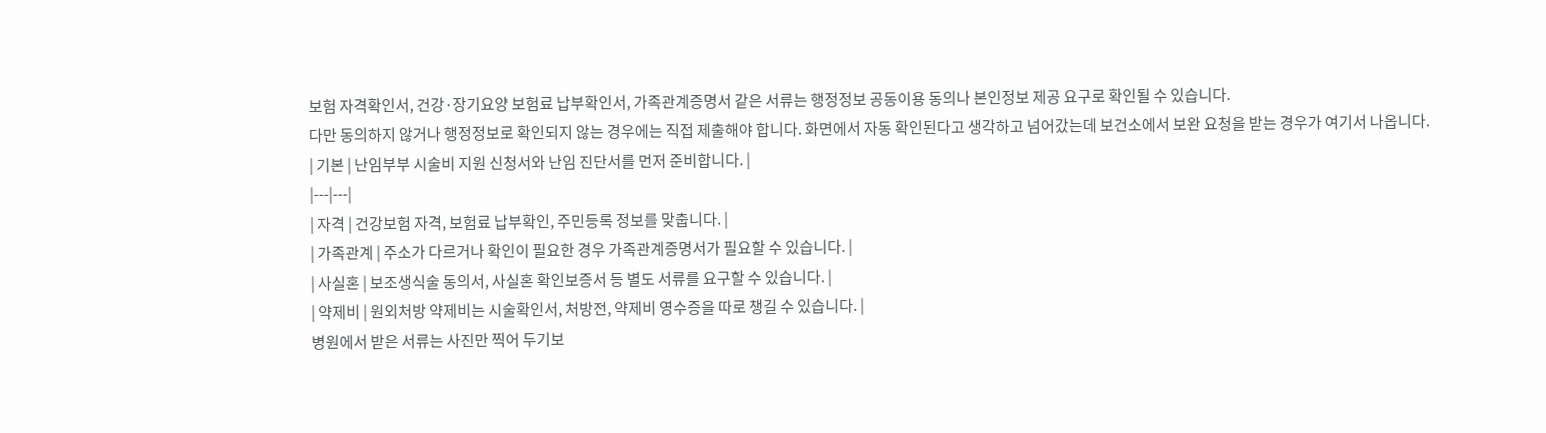보험 자격확인서, 건강·장기요양 보험료 납부확인서, 가족관계증명서 같은 서류는 행정정보 공동이용 동의나 본인정보 제공 요구로 확인될 수 있습니다.
다만 동의하지 않거나 행정정보로 확인되지 않는 경우에는 직접 제출해야 합니다. 화면에서 자동 확인된다고 생각하고 넘어갔는데 보건소에서 보완 요청을 받는 경우가 여기서 나옵니다.
| 기본 | 난임부부 시술비 지원 신청서와 난임 진단서를 먼저 준비합니다. |
|---|---|
| 자격 | 건강보험 자격, 보험료 납부확인, 주민등록 정보를 맞춥니다. |
| 가족관계 | 주소가 다르거나 확인이 필요한 경우 가족관계증명서가 필요할 수 있습니다. |
| 사실혼 | 보조생식술 동의서, 사실혼 확인보증서 등 별도 서류를 요구할 수 있습니다. |
| 약제비 | 원외처방 약제비는 시술확인서, 처방전, 약제비 영수증을 따로 챙길 수 있습니다. |
병원에서 받은 서류는 사진만 찍어 두기보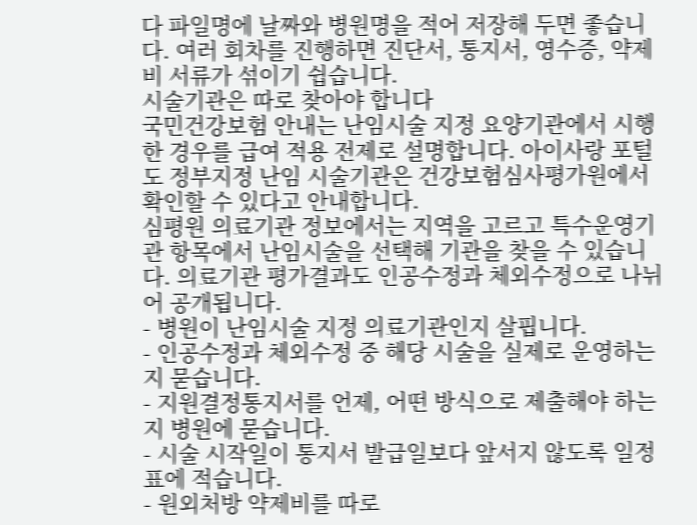다 파일명에 날짜와 병원명을 적어 저장해 두면 좋습니다. 여러 회차를 진행하면 진단서, 통지서, 영수증, 약제비 서류가 섞이기 쉽습니다.
시술기관은 따로 찾아야 합니다
국민건강보험 안내는 난임시술 지정 요양기관에서 시행한 경우를 급여 적용 전제로 설명합니다. 아이사랑 포털도 정부지정 난임 시술기관은 건강보험심사평가원에서 확인할 수 있다고 안내합니다.
심평원 의료기관 정보에서는 지역을 고르고 특수운영기관 항목에서 난임시술을 선택해 기관을 찾을 수 있습니다. 의료기관 평가결과도 인공수정과 체외수정으로 나뉘어 공개됩니다.
- 병원이 난임시술 지정 의료기관인지 살핍니다.
- 인공수정과 체외수정 중 해당 시술을 실제로 운영하는지 묻습니다.
- 지원결정통지서를 언제, 어떤 방식으로 제출해야 하는지 병원에 묻습니다.
- 시술 시작일이 통지서 발급일보다 앞서지 않도록 일정표에 적습니다.
- 원외처방 약제비를 따로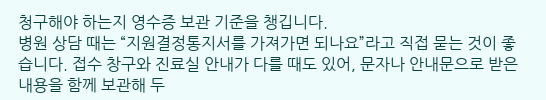청구해야 하는지 영수증 보관 기준을 챙깁니다.
병원 상담 때는 “지원결정통지서를 가져가면 되나요”라고 직접 묻는 것이 좋습니다. 접수 창구와 진료실 안내가 다를 때도 있어, 문자나 안내문으로 받은 내용을 함께 보관해 두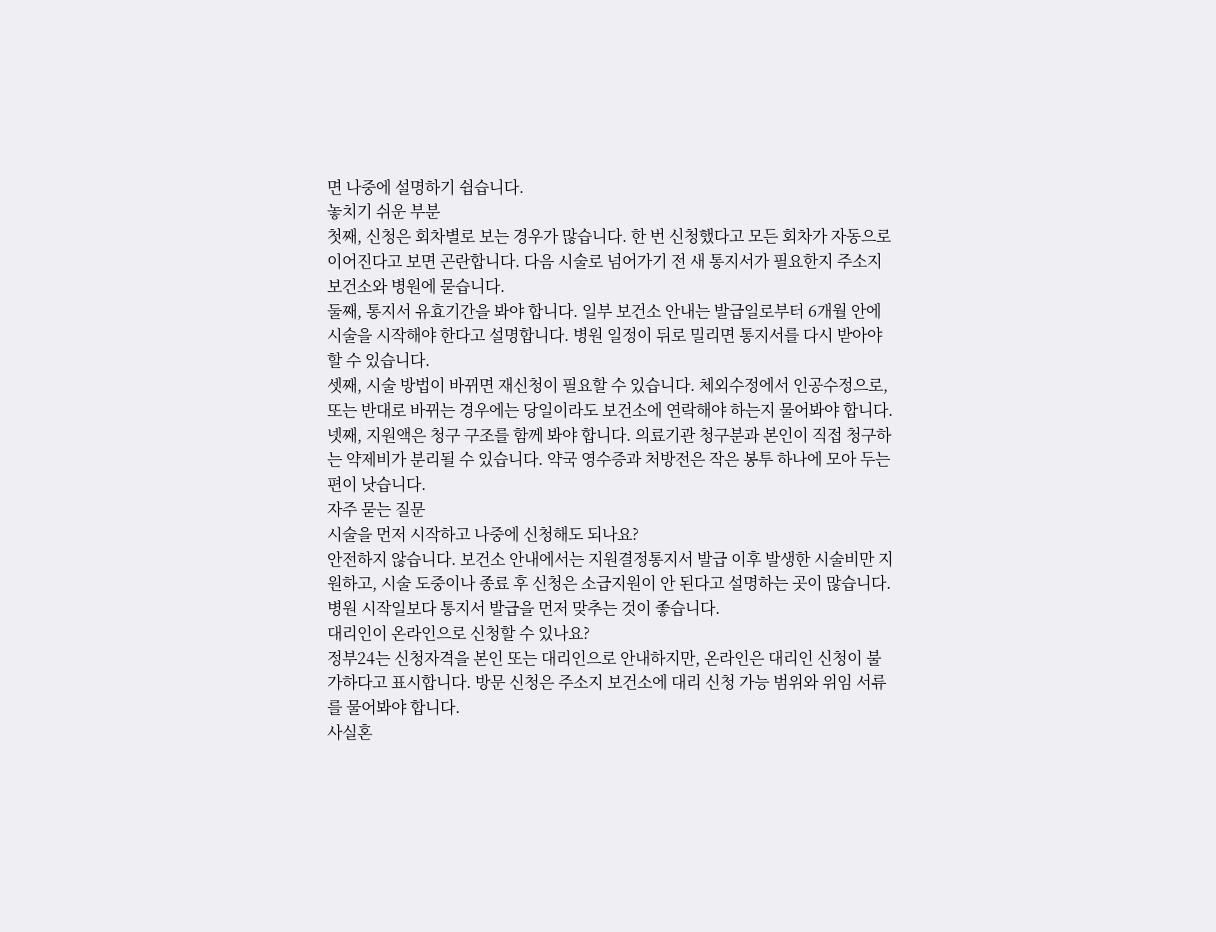면 나중에 설명하기 쉽습니다.
놓치기 쉬운 부분
첫째, 신청은 회차별로 보는 경우가 많습니다. 한 번 신청했다고 모든 회차가 자동으로 이어진다고 보면 곤란합니다. 다음 시술로 넘어가기 전 새 통지서가 필요한지 주소지 보건소와 병원에 묻습니다.
둘째, 통지서 유효기간을 봐야 합니다. 일부 보건소 안내는 발급일로부터 6개월 안에 시술을 시작해야 한다고 설명합니다. 병원 일정이 뒤로 밀리면 통지서를 다시 받아야 할 수 있습니다.
셋째, 시술 방법이 바뀌면 재신청이 필요할 수 있습니다. 체외수정에서 인공수정으로, 또는 반대로 바뀌는 경우에는 당일이라도 보건소에 연락해야 하는지 물어봐야 합니다.
넷째, 지원액은 청구 구조를 함께 봐야 합니다. 의료기관 청구분과 본인이 직접 청구하는 약제비가 분리될 수 있습니다. 약국 영수증과 처방전은 작은 봉투 하나에 모아 두는 편이 낫습니다.
자주 묻는 질문
시술을 먼저 시작하고 나중에 신청해도 되나요?
안전하지 않습니다. 보건소 안내에서는 지원결정통지서 발급 이후 발생한 시술비만 지원하고, 시술 도중이나 종료 후 신청은 소급지원이 안 된다고 설명하는 곳이 많습니다. 병원 시작일보다 통지서 발급을 먼저 맞추는 것이 좋습니다.
대리인이 온라인으로 신청할 수 있나요?
정부24는 신청자격을 본인 또는 대리인으로 안내하지만, 온라인은 대리인 신청이 불가하다고 표시합니다. 방문 신청은 주소지 보건소에 대리 신청 가능 범위와 위임 서류를 물어봐야 합니다.
사실혼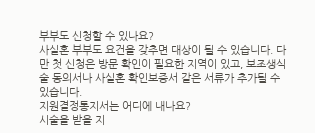부부도 신청할 수 있나요?
사실혼 부부도 요건을 갖추면 대상이 될 수 있습니다. 다만 첫 신청은 방문 확인이 필요한 지역이 있고, 보조생식술 동의서나 사실혼 확인보증서 같은 서류가 추가될 수 있습니다.
지원결정통지서는 어디에 내나요?
시술을 받을 지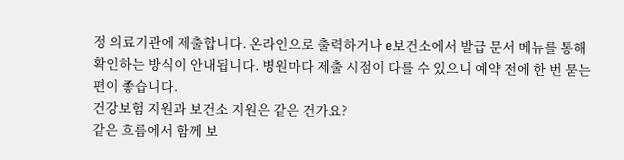정 의료기관에 제출합니다. 온라인으로 출력하거나 e보건소에서 발급 문서 메뉴를 통해 확인하는 방식이 안내됩니다. 병원마다 제출 시점이 다를 수 있으니 예약 전에 한 번 묻는 편이 좋습니다.
건강보험 지원과 보건소 지원은 같은 건가요?
같은 흐름에서 함께 보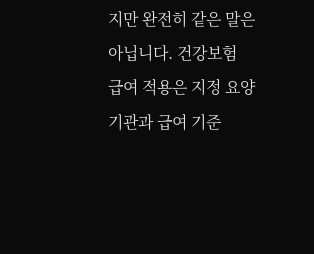지만 완전히 같은 말은 아닙니다. 건강보험 급여 적용은 지정 요양기관과 급여 기준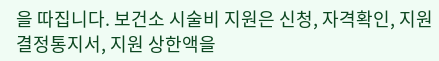을 따집니다. 보건소 시술비 지원은 신청, 자격확인, 지원결정통지서, 지원 상한액을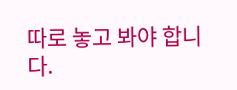따로 놓고 봐야 합니다.